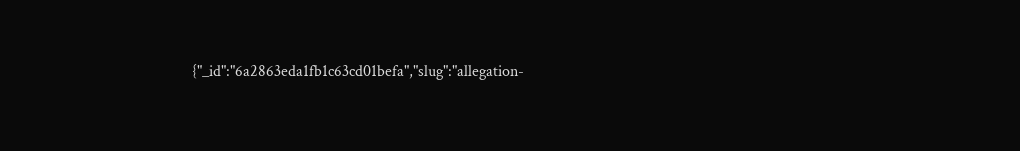{"_id":"6a2863eda1fb1c63cd01befa","slug":"allegation-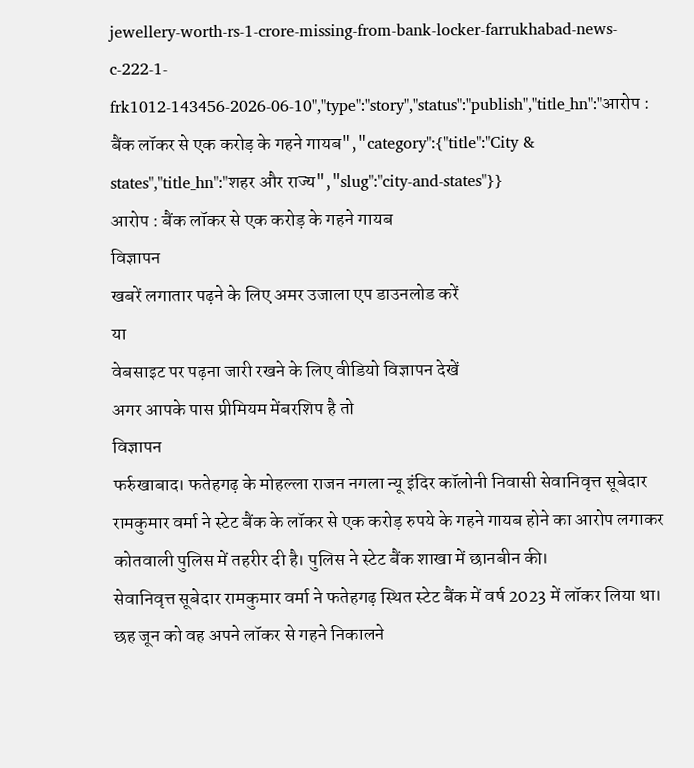jewellery-worth-rs-1-crore-missing-from-bank-locker-farrukhabad-news-c-222-1-frk1012-143456-2026-06-10","type":"story","status":"publish","title_hn":"आरोप : बैंक लॉकर से एक करोड़ के गहने गायब","category":{"title":"City & states","title_hn":"शहर और राज्य","slug":"city-and-states"}}
आरोप : बैंक लॉकर से एक करोड़ के गहने गायब
विज्ञापन
खबरें लगातार पढ़ने के लिए अमर उजाला एप डाउनलोड करें
या
वेबसाइट पर पढ़ना जारी रखने के लिए वीडियो विज्ञापन देखें
अगर आपके पास प्रीमियम मेंबरशिप है तो
विज्ञापन
फर्रुखाबाद। फतेहगढ़ के मोहल्ला राजन नगला न्यू इंदिर कॉलोनी निवासी सेवानिवृत्त सूबेदार रामकुमार वर्मा ने स्टेट बैंक के लॉकर से एक करोड़ रुपये के गहने गायब होने का आरोप लगाकर कोतवाली पुलिस में तहरीर दी है। पुलिस ने स्टेट बैंक शाखा में छानबीन की।
सेवानिवृत्त सूबेदार रामकुमार वर्मा ने फतेहगढ़ स्थित स्टेट बैंक में वर्ष 2023 में लॉकर लिया था। छह जून को वह अपने लॉकर से गहने निकालने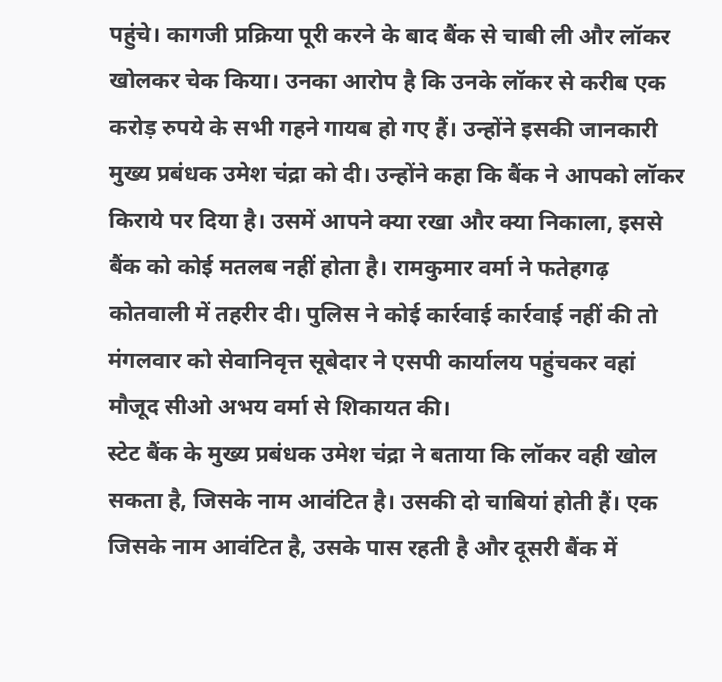पहुंचे। कागजी प्रक्रिया पूरी करने के बाद बैंक से चाबी ली और लॉकर खोलकर चेक किया। उनका आरोप है कि उनके लॉकर से करीब एक करोड़ रुपये के सभी गहने गायब हो गए हैं। उन्होंने इसकी जानकारी मुख्य प्रबंधक उमेश चंद्रा को दी। उन्होंने कहा कि बैंक ने आपको लॉकर किराये पर दिया है। उसमें आपने क्या रखा और क्या निकाला, इससे बैंक को कोई मतलब नहीं होता है। रामकुमार वर्मा ने फतेहगढ़ कोतवाली में तहरीर दी। पुलिस ने कोई कार्रवाई कार्रवाई नहीं की तो मंगलवार को सेवानिवृत्त सूबेदार ने एसपी कार्यालय पहुंचकर वहां मौजूद सीओ अभय वर्मा से शिकायत की।
स्टेट बैंक के मुख्य प्रबंधक उमेश चंद्रा ने बताया कि लॉकर वही खोल सकता है, जिसके नाम आवंटित है। उसकी दो चाबियां होती हैं। एक जिसके नाम आवंटित है, उसके पास रहती है और दूसरी बैंक में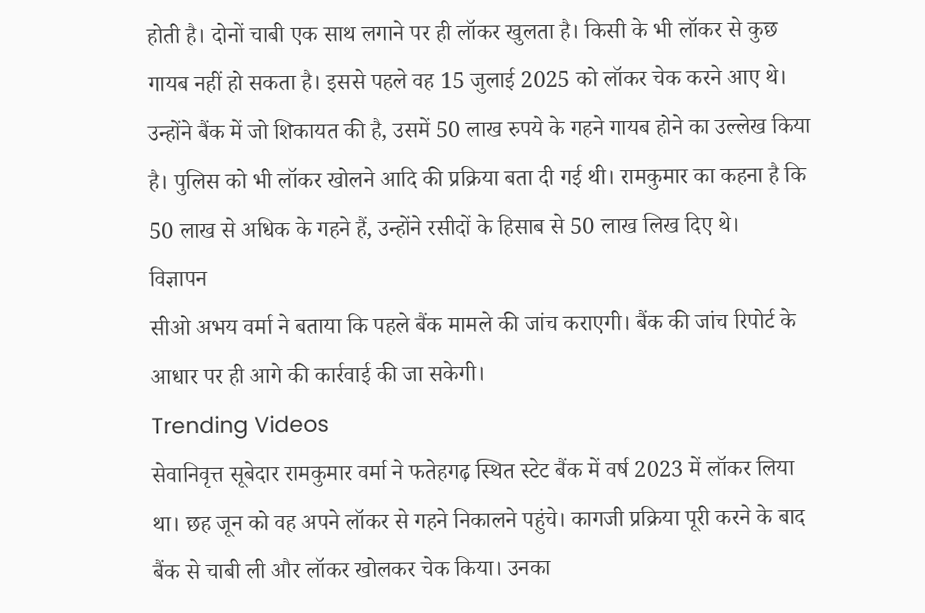होती है। दोनों चाबी एक साथ लगाने पर ही लॉकर खुलता है। किसी के भी लॉकर से कुछ गायब नहीं हो सकता है। इससे पहले वह 15 जुलाई 2025 को लॉकर चेक करने आए थे। उन्होंने बैंक में जो शिकायत की है, उसमें 50 लाख रुपये के गहने गायब होने का उल्लेख किया है। पुलिस को भी लॉकर खोलने आदि की प्रक्रिया बता दी गई थी। रामकुमार का कहना है कि 50 लाख से अधिक के गहने हैं, उन्होंने रसीदों के हिसाब से 50 लाख लिख दिए थे।
विज्ञापन
सीओ अभय वर्मा ने बताया कि पहले बैंक मामले की जांच कराएगी। बैंक की जांच रिपोर्ट के आधार पर ही आगे की कार्रवाई की जा सकेगी।
Trending Videos
सेवानिवृत्त सूबेदार रामकुमार वर्मा ने फतेहगढ़ स्थित स्टेट बैंक में वर्ष 2023 में लॉकर लिया था। छह जून को वह अपने लॉकर से गहने निकालने पहुंचे। कागजी प्रक्रिया पूरी करने के बाद बैंक से चाबी ली और लॉकर खोलकर चेक किया। उनका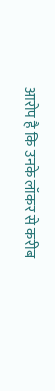आरोप है कि उनके लॉकर से करीब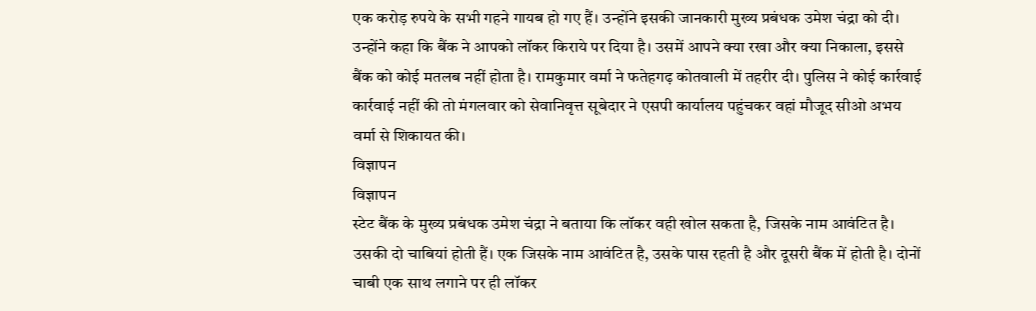एक करोड़ रुपये के सभी गहने गायब हो गए हैं। उन्होंने इसकी जानकारी मुख्य प्रबंधक उमेश चंद्रा को दी। उन्होंने कहा कि बैंक ने आपको लॉकर किराये पर दिया है। उसमें आपने क्या रखा और क्या निकाला, इससे बैंक को कोई मतलब नहीं होता है। रामकुमार वर्मा ने फतेहगढ़ कोतवाली में तहरीर दी। पुलिस ने कोई कार्रवाई कार्रवाई नहीं की तो मंगलवार को सेवानिवृत्त सूबेदार ने एसपी कार्यालय पहुंचकर वहां मौजूद सीओ अभय वर्मा से शिकायत की।
विज्ञापन
विज्ञापन
स्टेट बैंक के मुख्य प्रबंधक उमेश चंद्रा ने बताया कि लॉकर वही खोल सकता है, जिसके नाम आवंटित है। उसकी दो चाबियां होती हैं। एक जिसके नाम आवंटित है, उसके पास रहती है और दूसरी बैंक में होती है। दोनों चाबी एक साथ लगाने पर ही लॉकर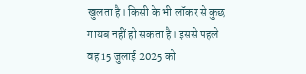खुलता है। किसी के भी लॉकर से कुछ गायब नहीं हो सकता है। इससे पहले वह 15 जुलाई 2025 को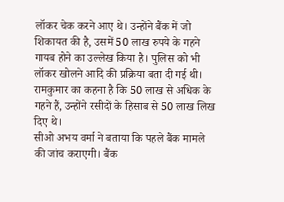लॉकर चेक करने आए थे। उन्होंने बैंक में जो शिकायत की है, उसमें 50 लाख रुपये के गहने गायब होने का उल्लेख किया है। पुलिस को भी लॉकर खोलने आदि की प्रक्रिया बता दी गई थी। रामकुमार का कहना है कि 50 लाख से अधिक के गहने हैं, उन्होंने रसीदों के हिसाब से 50 लाख लिख दिए थे।
सीओ अभय वर्मा ने बताया कि पहले बैंक मामले की जांच कराएगी। बैंक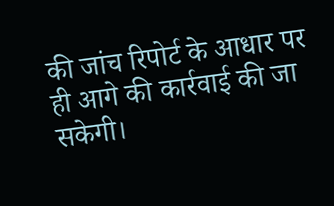की जांच रिपोर्ट के आधार पर ही आगे की कार्रवाई की जा सकेगी।